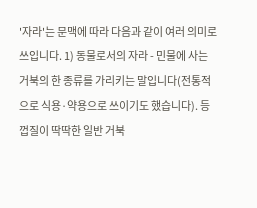'자라'는 문맥에 따라 다음과 같이 여러 의미로 쓰입니다. 1) 동물로서의 자라 - 민물에 사는 거북의 한 종류를 가리키는 말입니다(전통적으로 식용·약용으로 쓰이기도 했습니다). 등껍질이 딱딱한 일반 거북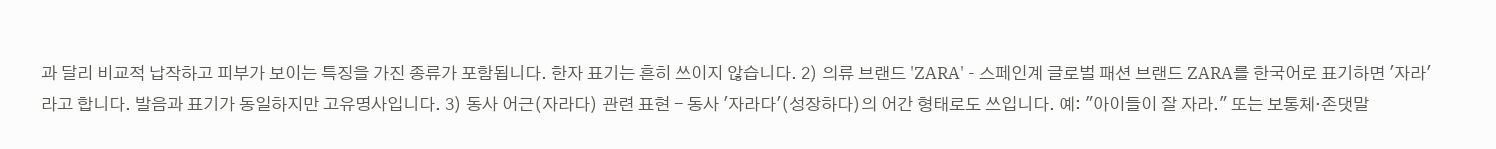과 달리 비교적 납작하고 피부가 보이는 특징을 가진 종류가 포함됩니다. 한자 표기는 흔히 쓰이지 않습니다. 2) 의류 브랜드 'ZARA' - 스페인계 글로벌 패션 브랜드 ZARA를 한국어로 표기하면 '자라'라고 합니다. 발음과 표기가 동일하지만 고유명사입니다. 3) 동사 어근(자라다) 관련 표현 - 동사 '자라다'(성장하다)의 어간 형태로도 쓰입니다. 예: "아이들이 잘 자라." 또는 보통체·존댓말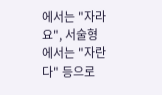에서는 "자라요", 서술형에서는 "자란다" 등으로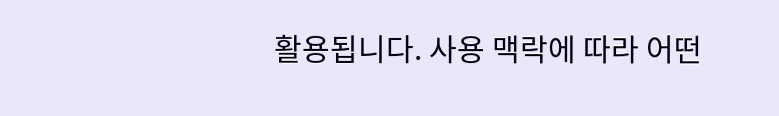활용됩니다. 사용 맥락에 따라 어떤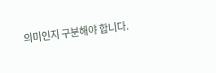의미인지 구분해야 합니다.